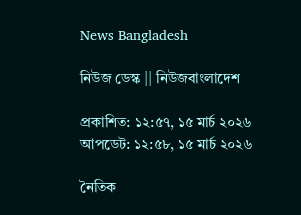News Bangladesh

নিউজ ডেস্ক || নিউজবাংলাদেশ

প্রকাশিত: ১২:৫৭, ১৫ মার্চ ২০২৬
আপডেট: ১২:৫৮, ১৫ মার্চ ২০২৬

নৈতিক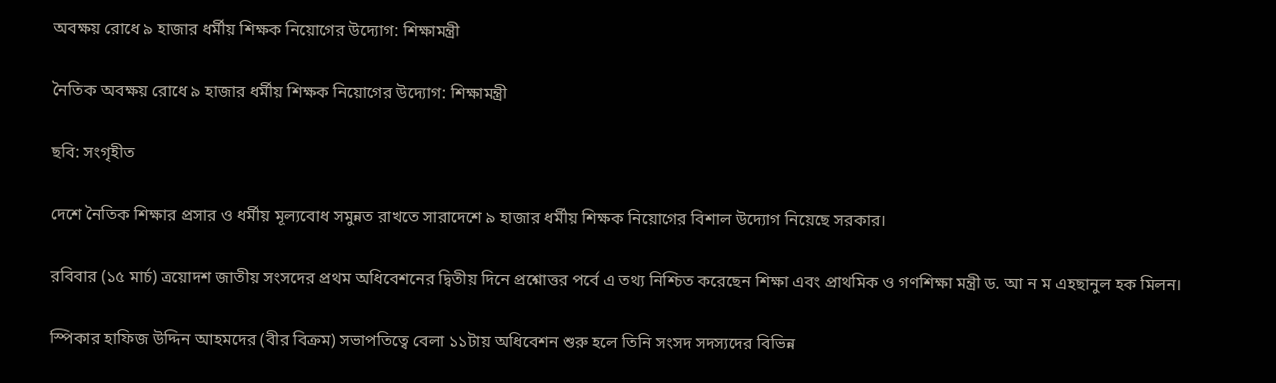অবক্ষয় রোধে ৯ হাজার ধর্মীয় শিক্ষক নিয়োগের উদ্যোগ: শিক্ষামন্ত্রী

নৈতিক অবক্ষয় রোধে ৯ হাজার ধর্মীয় শিক্ষক নিয়োগের উদ্যোগ: শিক্ষামন্ত্রী

ছবি: সংগৃহীত

দেশে নৈতিক শিক্ষার প্রসার ও ধর্মীয় মূল্যবোধ সমুন্নত রাখতে সারাদেশে ৯ হাজার ধর্মীয় শিক্ষক নিয়োগের বিশাল উদ্যোগ নিয়েছে সরকার।

রবিবার (১৫ মার্চ) ত্রয়োদশ জাতীয় সংসদের প্রথম অধিবেশনের দ্বিতীয় দিনে প্রশ্নোত্তর পর্বে এ তথ্য নিশ্চিত করেছেন শিক্ষা এবং প্রাথমিক ও গণশিক্ষা মন্ত্রী ড. আ ন ম এহছানুল হক মিলন।

স্পিকার হাফিজ উদ্দিন আহমদের (বীর বিক্রম) সভাপতিত্বে বেলা ১১টায় অধিবেশন শুরু হলে তিনি সংসদ সদস্যদের বিভিন্ন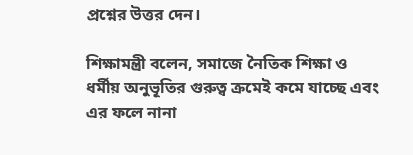প্রশ্নের উত্তর দেন।

শিক্ষামন্ত্রী বলেন, সমাজে নৈতিক শিক্ষা ও ধর্মীয় অনুভূতির গুরুত্ব ক্রমেই কমে যাচ্ছে এবং এর ফলে নানা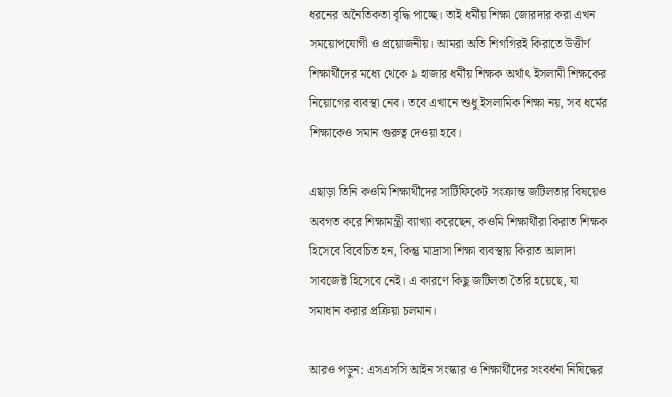ধরনের অনৈতিকতা বৃদ্ধি পাচ্ছে। তাই ধর্মীয় শিক্ষা জোরদার করা এখন সময়োপযোগী ও প্রয়োজনীয়। আমরা অতি শিগগিরই কিরাতে উত্তীর্ণ শিক্ষার্থীদের মধ্যে থেকে ৯ হাজার ধর্মীয় শিক্ষক অর্থাৎ ইসলামী শিক্ষকের নিয়োগের ব্যবস্থা নেব। তবে এখানে শুধু ইসলামিক শিক্ষা নয়, সব ধর্মের শিক্ষাকেও সমান গুরুত্ব দেওয়া হবে।

এছাড়া তিনি কওমি শিক্ষার্থীদের সার্টিফিকেট সংক্রান্ত জটিলতার বিষয়েও অবগত করে শিক্ষামন্ত্রী ব্যাখ্যা করেছেন, কওমি শিক্ষার্থীরা কিরাত শিক্ষক হিসেবে বিবেচিত হন, কিন্তু মাদ্রাসা শিক্ষা ব্যবস্থায় কিরাত আলাদা সাবজেক্ট হিসেবে নেই। এ কারণে কিছু জটিলতা তৈরি হয়েছে, যা সমাধান করার প্রক্রিয়া চলমান।

আরও পড়ুন: এসএসসি আইন সংস্কার ও শিক্ষার্থীদের সংবর্ধনা নিষিদ্ধের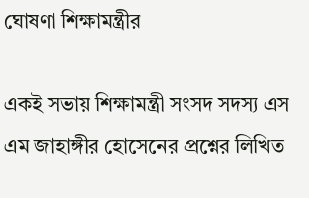ঘোষণা শিক্ষামন্ত্রীর

একই সভায় শিক্ষামন্ত্রী সংসদ সদস্য এস এম জাহাঙ্গীর হোসেনের প্রশ্নের লিখিত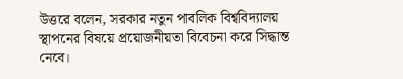উত্তরে বলেন, সরকার নতুন পাবলিক বিশ্ববিদ্যালয় স্থাপনের বিষয়ে প্রয়োজনীয়তা বিবেচনা করে সিদ্ধান্ত নেবে।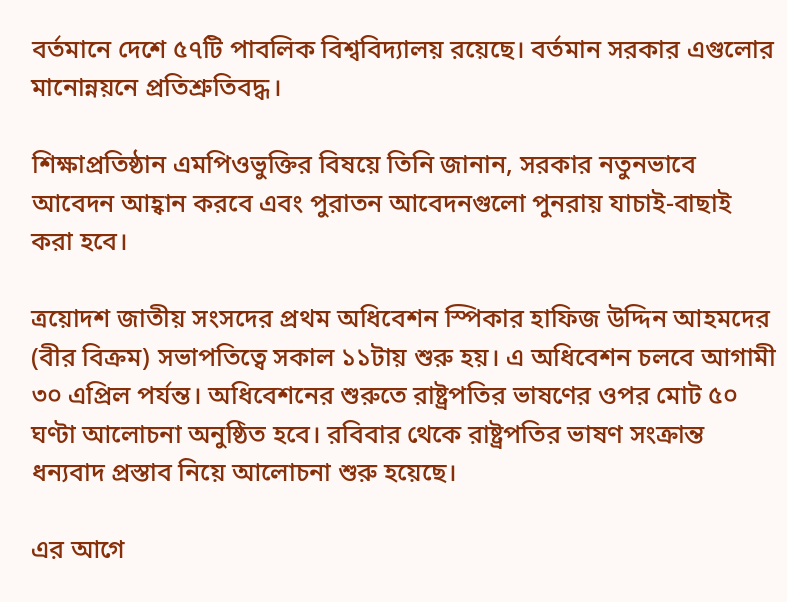বর্তমানে দেশে ৫৭টি পাবলিক বিশ্ববিদ্যালয় রয়েছে। বর্তমান সরকার এগুলোর মানোন্নয়নে প্রতিশ্রুতিবদ্ধ।

শিক্ষাপ্রতিষ্ঠান এমপিওভুক্তির বিষয়ে তিনি জানান, সরকার নতুনভাবে আবেদন আহ্বান করবে এবং পুরাতন আবেদনগুলো পুনরায় যাচাই-বাছাই করা হবে।

ত্রয়োদশ জাতীয় সংসদের প্রথম অধিবেশন স্পিকার হাফিজ উদ্দিন আহমদের (বীর বিক্রম) সভাপতিত্বে সকাল ১১টায় শুরু হয়। এ অধিবেশন চলবে আগামী ৩০ এপ্রিল পর্যন্ত। অধিবেশনের শুরুতে রাষ্ট্রপতির ভাষণের ওপর মোট ৫০ ঘণ্টা আলোচনা অনুষ্ঠিত হবে। রবিবার থেকে রাষ্ট্রপতির ভাষণ সংক্রান্ত ধন্যবাদ প্রস্তাব নিয়ে আলোচনা শুরু হয়েছে।

এর আগে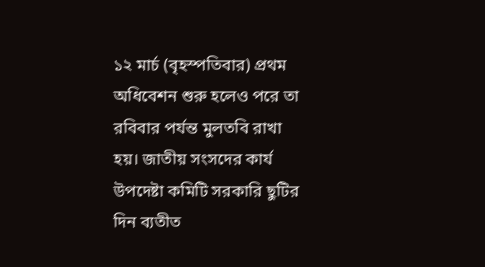১২ মার্চ (বৃহস্পতিবার) প্রথম অধিবেশন শুরু হলেও পরে তা রবিবার পর্যন্ত মুলতবি রাখা হয়। জাতীয় সংসদের কার্য উপদেষ্টা কমিটি সরকারি ছুটির দিন ব্যতীত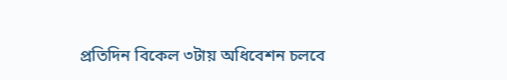প্রতিদিন বিকেল ৩টায় অধিবেশন চলবে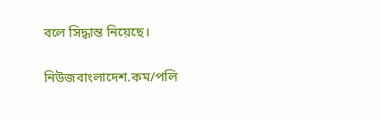বলে সিদ্ধান্ত নিয়েছে।

নিউজবাংলাদেশ.কম/পলি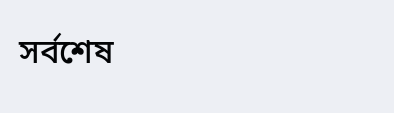সর্বশেষ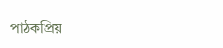পাঠকপ্রিয়